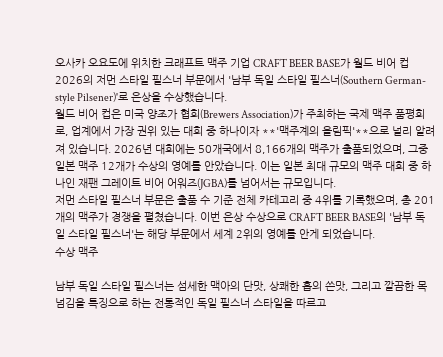오사카 오요도에 위치한 크래프트 맥주 기업 CRAFT BEER BASE가 월드 비어 컵 2026의 저먼 스타일 필스너 부문에서 '남부 독일 스타일 필스너(Southern German-style Pilsener)'로 은상을 수상했습니다.
월드 비어 컵은 미국 양조가 협회(Brewers Association)가 주최하는 국제 맥주 품평회로, 업계에서 가장 권위 있는 대회 중 하나이자 **'맥주계의 올림픽'**으로 널리 알려져 있습니다. 2026년 대회에는 50개국에서 8,166개의 맥주가 출품되었으며, 그중 일본 맥주 12개가 수상의 영예를 안았습니다. 이는 일본 최대 규모의 맥주 대회 중 하나인 재팬 그레이트 비어 어워즈(JGBA)를 넘어서는 규모입니다.
저먼 스타일 필스너 부문은 출품 수 기준 전체 카테고리 중 4위를 기록했으며, 총 201개의 맥주가 경쟁을 펼쳤습니다. 이번 은상 수상으로 CRAFT BEER BASE의 '남부 독일 스타일 필스너'는 해당 부문에서 세계 2위의 영예를 안게 되었습니다.
수상 맥주

남부 독일 스타일 필스너는 섬세한 맥아의 단맛, 상쾌한 홉의 쓴맛, 그리고 깔끔한 목 넘김을 특징으로 하는 전통적인 독일 필스너 스타일을 따르고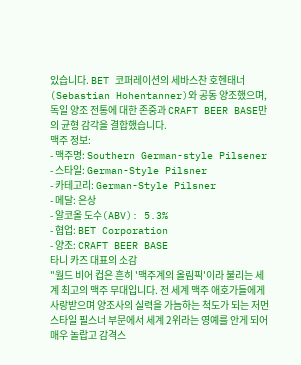있습니다. BET 코퍼레이션의 세바스찬 호헨태너(Sebastian Hohentanner)와 공동 양조했으며, 독일 양조 전통에 대한 존중과 CRAFT BEER BASE만의 균형 감각을 결합했습니다.
맥주 정보:
- 맥주명: Southern German-style Pilsener
- 스타일: German-Style Pilsner
- 카테고리: German-Style Pilsner
- 메달: 은상
- 알코올 도수(ABV): 5.3%
- 협업: BET Corporation
- 양조: CRAFT BEER BASE
타니 카즈 대표의 소감
"월드 비어 컵은 흔히 '맥주계의 올림픽'이라 불리는 세계 최고의 맥주 무대입니다. 전 세계 맥주 애호가들에게 사랑받으며 양조사의 실력을 가늠하는 척도가 되는 저먼 스타일 필스너 부문에서 세계 2위라는 영예를 안게 되어 매우 놀랍고 감격스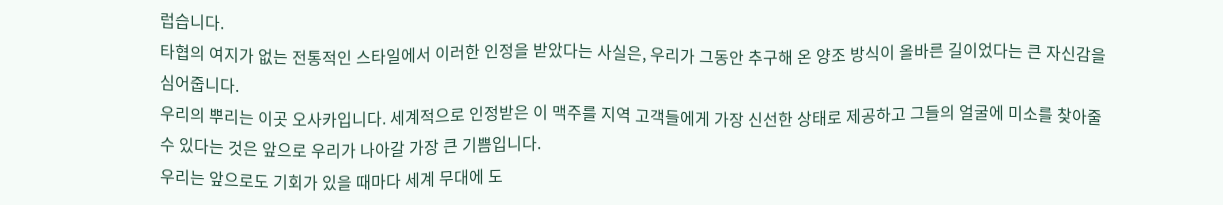럽습니다.
타협의 여지가 없는 전통적인 스타일에서 이러한 인정을 받았다는 사실은, 우리가 그동안 추구해 온 양조 방식이 올바른 길이었다는 큰 자신감을 심어줍니다.
우리의 뿌리는 이곳 오사카입니다. 세계적으로 인정받은 이 맥주를 지역 고객들에게 가장 신선한 상태로 제공하고 그들의 얼굴에 미소를 찾아줄 수 있다는 것은 앞으로 우리가 나아갈 가장 큰 기쁨입니다.
우리는 앞으로도 기회가 있을 때마다 세계 무대에 도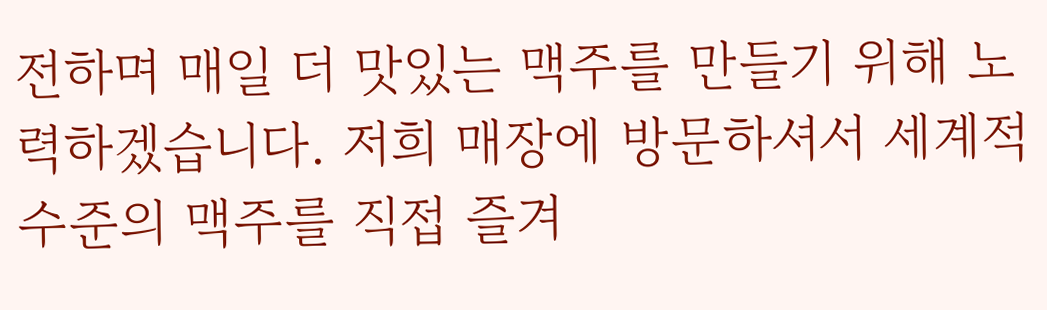전하며 매일 더 맛있는 맥주를 만들기 위해 노력하겠습니다. 저희 매장에 방문하셔서 세계적 수준의 맥주를 직접 즐겨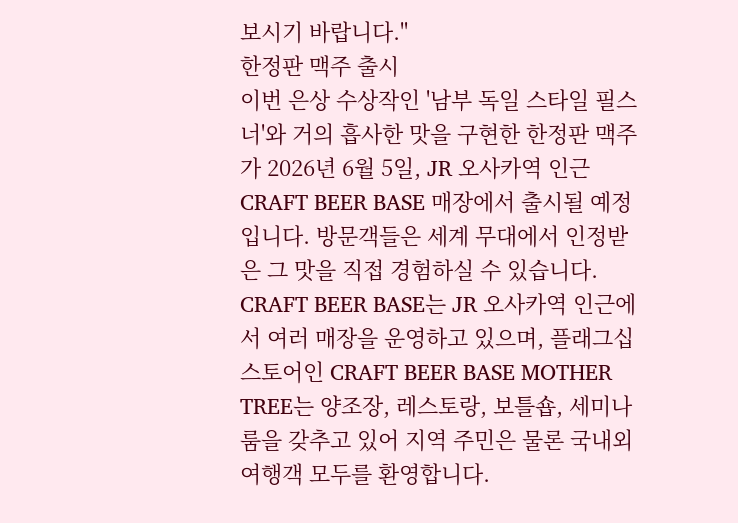보시기 바랍니다."
한정판 맥주 출시
이번 은상 수상작인 '남부 독일 스타일 필스너'와 거의 흡사한 맛을 구현한 한정판 맥주가 2026년 6월 5일, JR 오사카역 인근 CRAFT BEER BASE 매장에서 출시될 예정입니다. 방문객들은 세계 무대에서 인정받은 그 맛을 직접 경험하실 수 있습니다.
CRAFT BEER BASE는 JR 오사카역 인근에서 여러 매장을 운영하고 있으며, 플래그십 스토어인 CRAFT BEER BASE MOTHER TREE는 양조장, 레스토랑, 보틀숍, 세미나 룸을 갖추고 있어 지역 주민은 물론 국내외 여행객 모두를 환영합니다.